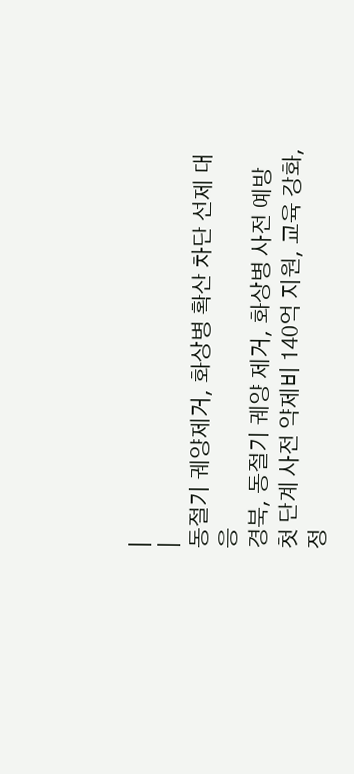|
|
동절기 궤양제거, 화상병 확산 차단 선제 대응
경북, 동절기 궤양 제거, 화상병 사전 예방 첫 단계 사전 약제비 140억 지원, 교육 강화, 정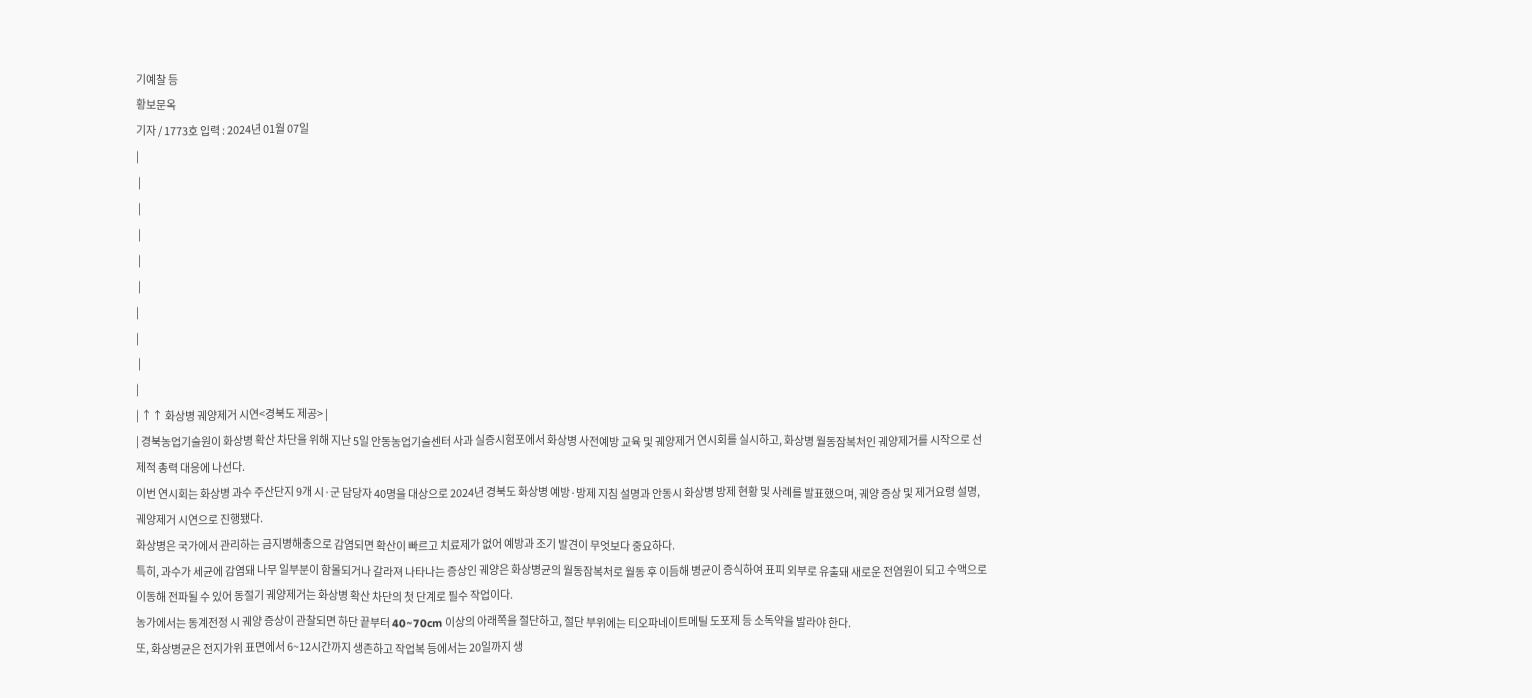기예찰 등
황보문옥
기자 / 1773호 입력 : 2024년 01월 07일
|
 |
 |
 |
 |
 |
|
|
 |
|
| ↑↑ 화상병 궤양제거 시연<경북도 제공> |
| 경북농업기술원이 화상병 확산 차단을 위해 지난 5일 안동농업기술센터 사과 실증시험포에서 화상병 사전예방 교육 및 궤양제거 연시회를 실시하고, 화상병 월동잠복처인 궤양제거를 시작으로 선제적 총력 대응에 나선다.
이번 연시회는 화상병 과수 주산단지 9개 시·군 담당자 40명을 대상으로 2024년 경북도 화상병 예방·방제 지침 설명과 안동시 화상병 방제 현황 및 사례를 발표했으며, 궤양 증상 및 제거요령 설명, 궤양제거 시연으로 진행됐다.
화상병은 국가에서 관리하는 금지병해충으로 감염되면 확산이 빠르고 치료제가 없어 예방과 조기 발견이 무엇보다 중요하다.
특히, 과수가 세균에 감염돼 나무 일부분이 함몰되거나 갈라져 나타나는 증상인 궤양은 화상병균의 월동잠복처로 월동 후 이듬해 병균이 증식하여 표피 외부로 유출돼 새로운 전염원이 되고 수액으로 이동해 전파될 수 있어 동절기 궤양제거는 화상병 확산 차단의 첫 단계로 필수 작업이다.
농가에서는 동계전정 시 궤양 증상이 관찰되면 하단 끝부터 40~70cm 이상의 아래쪽을 절단하고, 절단 부위에는 티오파네이트메틸 도포제 등 소독약을 발라야 한다.
또, 화상병균은 전지가위 표면에서 6~12시간까지 생존하고 작업복 등에서는 20일까지 생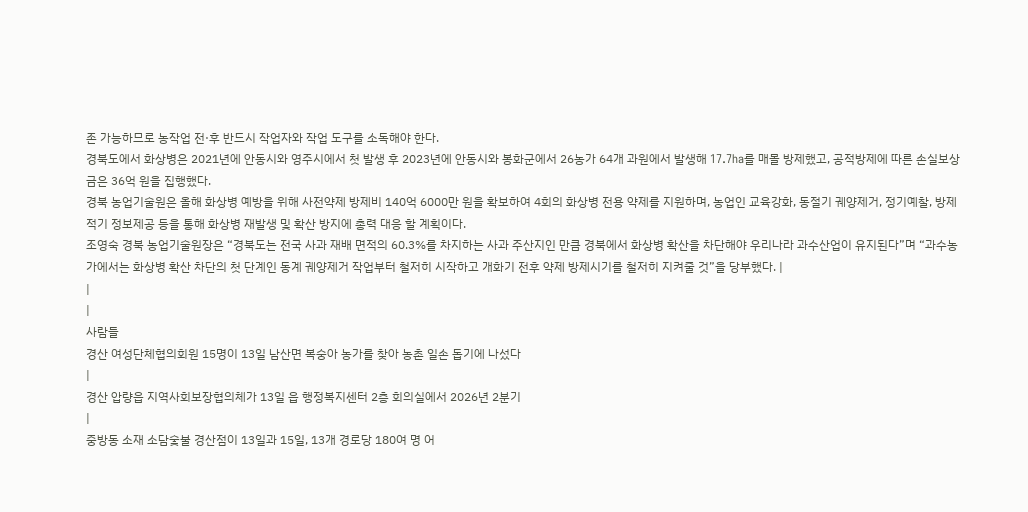존 가능하므로 농작업 전·후 반드시 작업자와 작업 도구를 소독해야 한다.
경북도에서 화상병은 2021년에 안동시와 영주시에서 첫 발생 후 2023년에 안동시와 봉화군에서 26농가 64개 과원에서 발생해 17.7ha를 매몰 방제했고, 공적방제에 따른 손실보상금은 36억 원을 집행했다.
경북 농업기술원은 올해 화상병 예방을 위해 사전약제 방제비 140억 6000만 원을 확보하여 4회의 화상병 전용 약제를 지원하며, 농업인 교육강화, 동절기 궤양제거, 정기예찰, 방제적기 정보제공 등을 통해 화상병 재발생 및 확산 방지에 총력 대응 할 계획이다.
조영숙 경북 농업기술원장은 “경북도는 전국 사과 재배 면적의 60.3%를 차지하는 사과 주산지인 만큼 경북에서 화상병 확산을 차단해야 우리나라 과수산업이 유지된다”며 “과수농가에서는 화상병 확산 차단의 첫 단계인 동계 궤양제거 작업부터 철저히 시작하고 개화기 전후 약제 방제시기를 철저히 지켜줄 것”을 당부했다. |
|
|
사람들
경산 여성단체협의회원 15명이 13일 남산면 복숭아 농가를 찾아 농촌 일손 돕기에 나섰다
|
경산 압량읍 지역사회보장협의체가 13일 읍 행정복지센터 2층 회의실에서 2026년 2분기
|
중방동 소재 소담숯불 경산점이 13일과 15일, 13개 경로당 180여 명 어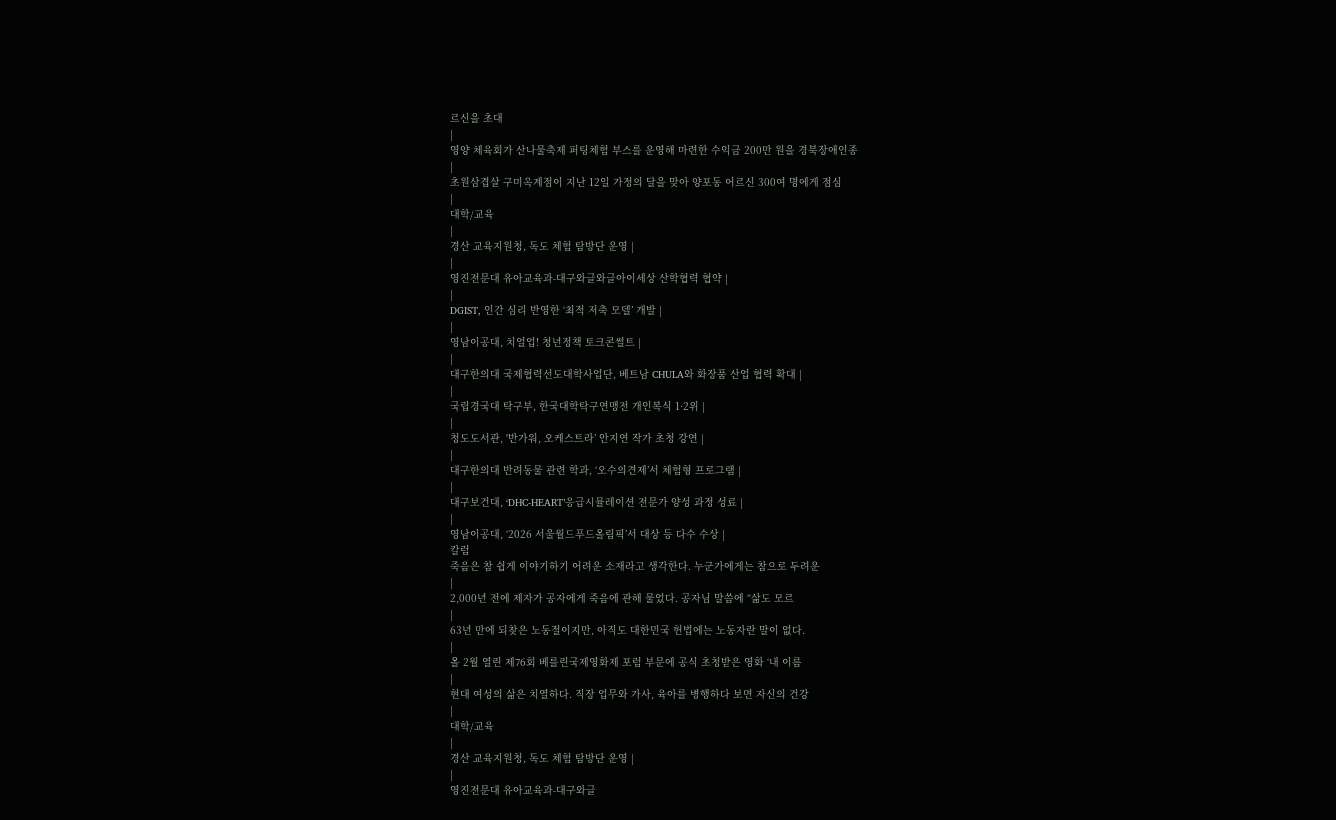르신을 초대
|
영양 체육회가 산나물축제 퍼팅체험 부스를 운영해 마련한 수익금 200만 원을 경북장애인종
|
초원삼겹살 구미옥계점이 지난 12일 가정의 달을 맞아 양포동 어르신 300여 명에게 점심
|
대학/교육
|
경산 교육지원청, 독도 체험 탐방단 운영 |
|
영진전문대 유아교육과-대구와글와글아이세상 산학협력 협약 |
|
DGIST, 인간 심리 반영한 ‘최적 저축 모델’ 개발 |
|
영남이공대, 치얼업! 청년정책 토크콘썰트 |
|
대구한의대 국제협력선도대학사업단, 베트남 CHULA와 화장품 산업 협력 확대 |
|
국립경국대 탁구부, 한국대학탁구연맹전 개인복식 1·2위 |
|
청도도서관, '반가워, 오케스트라’ 안지연 작가 초청 강연 |
|
대구한의대 반려동물 관련 학과, ‘오수의견제’서 체험형 프로그램 |
|
대구보건대, ‘DHC-HEART’응급시뮬레이션 전문가 양성 과정 성료 |
|
영남이공대, ‘2026 서울월드푸드올림픽’서 대상 등 다수 수상 |
칼럼
죽음은 참 쉽게 이야기하기 어려운 소재라고 생각한다. 누군가에게는 참으로 두려운
|
2,000년 전에 제자가 공자에게 죽음에 관해 물었다. 공자님 말씀에 “삶도 모르
|
63년 만에 되찾은 노동절이지만, 아직도 대한민국 헌법에는 노동자란 말이 없다.
|
올 2월 열린 제76회 베를린국제영화제 포럼 부문에 공식 초청받은 영화 ‘내 이름
|
현대 여성의 삶은 치열하다. 직장 업무와 가사, 육아를 병행하다 보면 자신의 건강
|
대학/교육
|
경산 교육지원청, 독도 체험 탐방단 운영 |
|
영진전문대 유아교육과-대구와글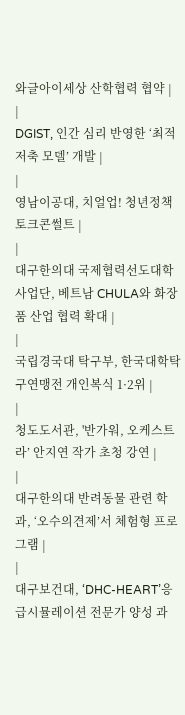와글아이세상 산학협력 협약 |
|
DGIST, 인간 심리 반영한 ‘최적 저축 모델’ 개발 |
|
영남이공대, 치얼업! 청년정책 토크콘썰트 |
|
대구한의대 국제협력선도대학사업단, 베트남 CHULA와 화장품 산업 협력 확대 |
|
국립경국대 탁구부, 한국대학탁구연맹전 개인복식 1·2위 |
|
청도도서관, '반가워, 오케스트라’ 안지연 작가 초청 강연 |
|
대구한의대 반려동물 관련 학과, ‘오수의견제’서 체험형 프로그램 |
|
대구보건대, ‘DHC-HEART’응급시뮬레이션 전문가 양성 과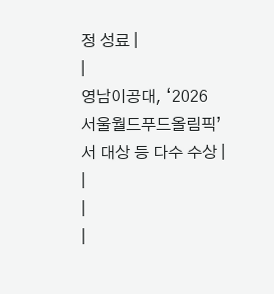정 성료 |
|
영남이공대, ‘2026 서울월드푸드올림픽’서 대상 등 다수 수상 |
|
|
|